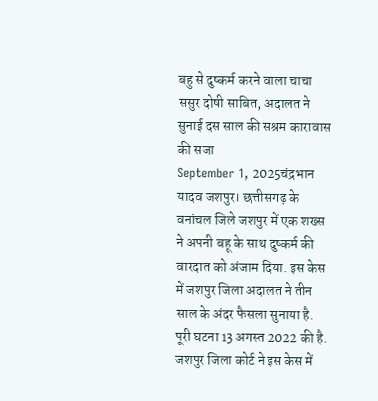बहु से दुष्कर्म करने वाला चाचा ससुर दोषी साबित, अदालत ने सुनाई दस साल की सश्रम कारावास की सजा
September 1, 2025चंद्रभान यादव जशपुर। छत्तीसगढ़ के वनांचल जिले जशपुर में एक शख्स ने अपनी बहू के साथ दुष्कर्म की वारदात को अंजाम दिया. इस केस में जशपुर जिला अदालत ने तीन साल के अंदर फैसला सुनाया है. पूरी घटना 13 अगस्त 2022 की है. जशपुर जिला कोर्ट ने इस केस में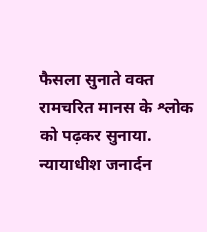फैसला सुनाते वक्त रामचरित मानस के श्लोक को पढ़कर सुनाया. न्यायाधीश जनार्दन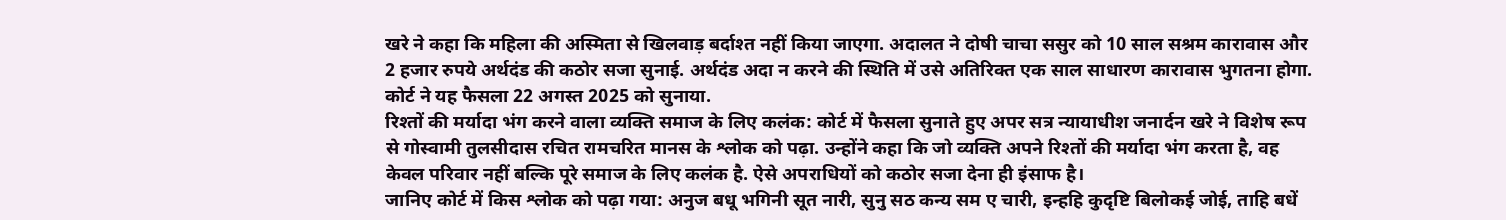खरे ने कहा कि महिला की अस्मिता से खिलवाड़ बर्दाश्त नहीं किया जाएगा. अदालत ने दोषी चाचा ससुर को 10 साल सश्रम कारावास और 2 हजार रुपये अर्थदंड की कठोर सजा सुनाई. अर्थदंड अदा न करने की स्थिति में उसे अतिरिक्त एक साल साधारण कारावास भुगतना होगा. कोर्ट ने यह फैसला 22 अगस्त 2025 को सुनाया.
रिश्तों की मर्यादा भंग करने वाला व्यक्ति समाज के लिए कलंक: कोर्ट में फैसला सुनाते हुए अपर सत्र न्यायाधीश जनार्दन खरे ने विशेष रूप से गोस्वामी तुलसीदास रचित रामचरित मानस के श्लोक को पढ़ा. उन्होंने कहा कि जो व्यक्ति अपने रिश्तों की मर्यादा भंग करता है, वह केवल परिवार नहीं बल्कि पूरे समाज के लिए कलंक है. ऐसे अपराधियों को कठोर सजा देना ही इंसाफ है।
जानिए कोर्ट में किस श्लोक को पढ़ा गया: अनुज बधू भगिनी सूत नारी, सुनु सठ कन्य सम ए चारी, इन्हहि कुदृष्टि बिलोकई जोई, ताहि बधें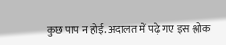कुछ पाप न होई. अदालत में पढ़े गए इस श्लोक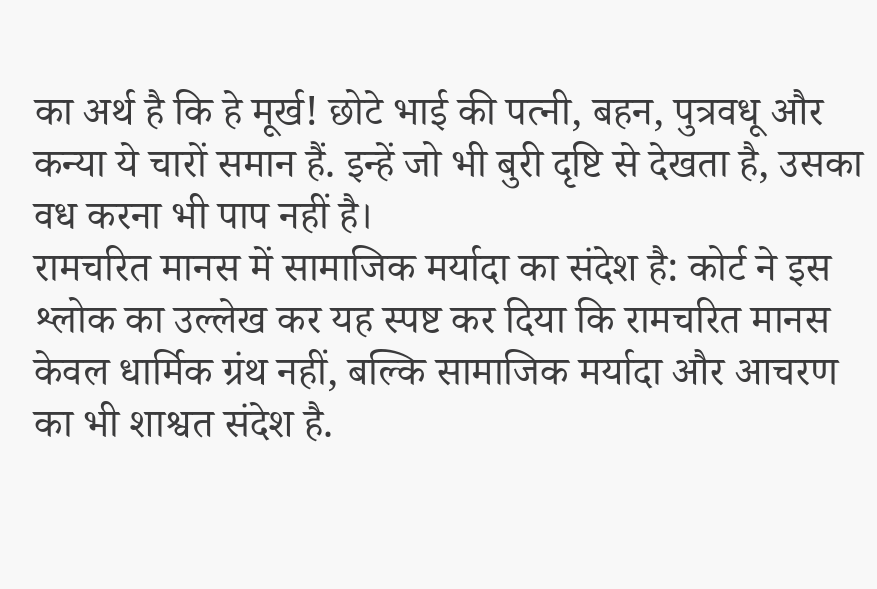का अर्थ है कि हे मूर्ख! छोटे भाई की पत्नी, बहन, पुत्रवधू और कन्या ये चारों समान हैं. इन्हें जो भी बुरी दृष्टि से देखता है, उसका वध करना भी पाप नहीं है।
रामचरित मानस में सामाजिक मर्यादा का संदेश है: कोर्ट ने इस श्लोक का उल्लेख कर यह स्पष्ट कर दिया कि रामचरित मानस केवल धार्मिक ग्रंथ नहीं, बल्कि सामाजिक मर्यादा और आचरण का भी शाश्वत संदेश है.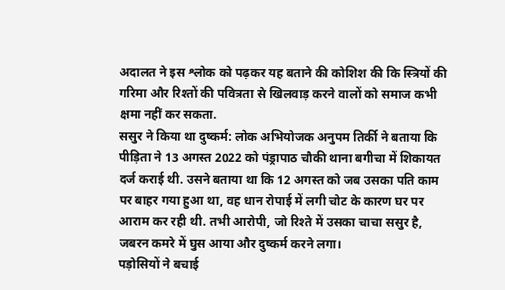अदालत ने इस श्लोक को पढ़कर यह बताने की कोशिश की कि स्त्रियों की गरिमा और रिश्तों की पवित्रता से खिलवाड़ करने वालों को समाज कभी क्षमा नहीं कर सकता.
ससुर ने किया था दुष्कर्म: लोक अभियोजक अनुपम तिर्की ने बताया कि पीड़िता ने 13 अगस्त 2022 को पंड्रापाठ चौकी थाना बगीचा में शिकायत दर्ज कराई थी. उसने बताया था कि 12 अगस्त को जब उसका पति काम पर बाहर गया हुआ था, वह धान रोपाई में लगी चोट के कारण घर पर आराम कर रही थी. तभी आरोपी, जो रिश्ते में उसका चाचा ससुर है, जबरन कमरे में घुस आया और दुष्कर्म करने लगा।
पड़ोसियों ने बचाई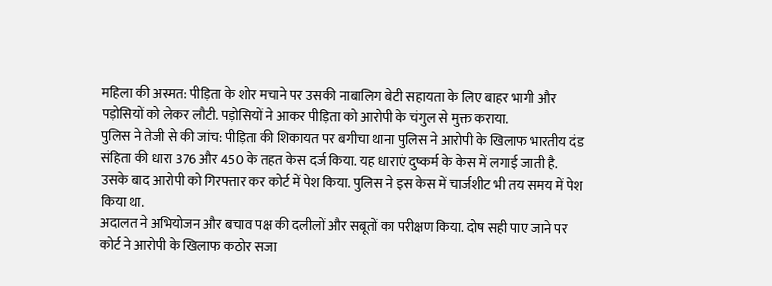महिला की अस्मत: पीड़िता के शोर मचाने पर उसकी नाबालिग बेटी सहायता के लिए बाहर भागी और पड़ोसियों को लेकर लौटी. पड़ोसियों ने आकर पीड़िता को आरोपी के चंगुल से मुक्त कराया.
पुलिस ने तेजी से की जांच: पीड़िता की शिकायत पर बगीचा थाना पुलिस ने आरोपी के खिलाफ भारतीय दंड संहिता की धारा 376 और 450 के तहत केस दर्ज किया. यह धाराएं दुष्कर्म के केस में लगाई जाती है. उसके बाद आरोपी को गिरफ्तार कर कोर्ट में पेश किया. पुलिस ने इस केस में चार्जशीट भी तय समय में पेश किया था.
अदालत ने अभियोजन और बचाव पक्ष की दलीलों और सबूतों का परीक्षण किया. दोष सही पाए जाने पर कोर्ट ने आरोपी के खिलाफ कठोर सजा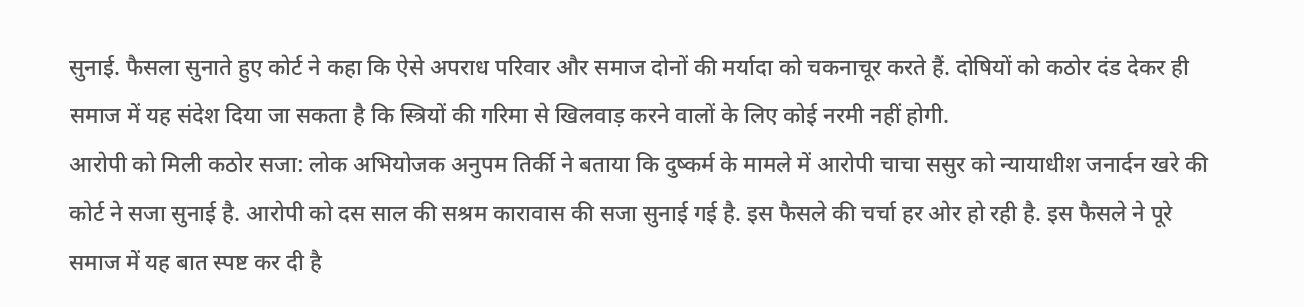सुनाई. फैसला सुनाते हुए कोर्ट ने कहा कि ऐसे अपराध परिवार और समाज दोनों की मर्यादा को चकनाचूर करते हैं. दोषियों को कठोर दंड देकर ही समाज में यह संदेश दिया जा सकता है कि स्त्रियों की गरिमा से खिलवाड़ करने वालों के लिए कोई नरमी नहीं होगी.
आरोपी को मिली कठोर सजा: लोक अभियोजक अनुपम तिर्की ने बताया कि दुष्कर्म के मामले में आरोपी चाचा ससुर को न्यायाधीश जनार्दन खरे की कोर्ट ने सजा सुनाई है. आरोपी को दस साल की सश्रम कारावास की सजा सुनाई गई है. इस फैसले की चर्चा हर ओर हो रही है. इस फैसले ने पूरे समाज में यह बात स्पष्ट कर दी है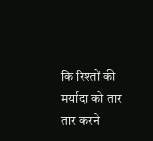कि रिश्तों की मर्यादा को तार तार करने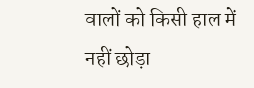वालों को किसी हाल में नहीं छोड़ा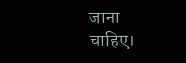जाना चाहिए।